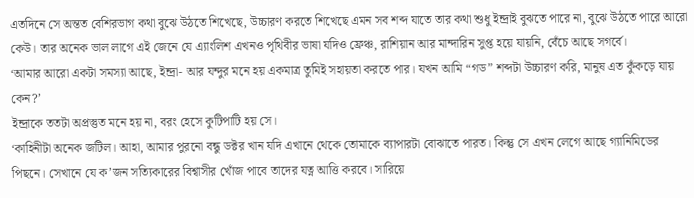এতদিনে সে অন্তত বেশিরভাগ কথা বুঝে উঠতে শিখেছে, উচ্চারণ করতে শিখেছে এমন সব শব্দ যাতে তার কথা শুধু ইন্দ্রাই বুঝতে পারে না, বুঝে উঠতে পারে আরো কেউ। তার অনেক ভাল লাগে এই জেনে যে এ্যাংলিশ এখনও পৃথিবীর ভাষা যদিও ফ্রেঞ্চ, রাশিয়ান আর মান্দারিন সুপ্ত হয়ে যায়নি, বেঁচে আছে সগর্বে।
‘আমার আরো একটা সমস্যা আছে, ইন্দ্রা- আর যন্দুর মনে হয় একমাত্র তুমিই সহায়তা করতে পার। যখন আমি “গড” শব্দটা উচ্চারণ করি, মানুষ এত কুঁকড়ে যায় কেন?’
ইন্দ্রাকে ততটা অপ্রস্তুত মনে হয় না, বরং হেসে কুটিপাটি হয় সে।
‘কাহিনীটা অনেক জটিল। আহা, আমার পুরনো বন্ধু ডক্টর খান যদি এখানে থেকে তোমাকে ব্যাপারটা বোঝাতে পারত। কিন্তু সে এখন লেগে আছে গ্যানিমিডের পিছনে। সেখানে যে ক’জন সত্যিকারের বিশ্বাসীর খোঁজ পাবে তাদের যত্ন আত্তি করবে। সারিয়ে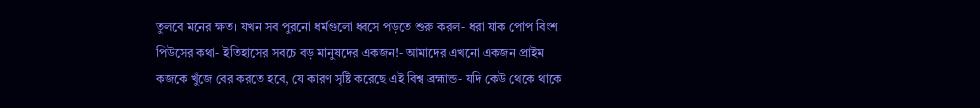তুলবে মনের ক্ষত। যখন সব পুরনো ধর্মগুলো ধ্বসে পড়তে শুরু করল- ধরা যাক পোপ বিংশ পিউসের কথা- ইতিহাসের সবচে বড় মানুষদের একজন!- আমাদের এখনো একজন প্রাইম কজকে খুঁজে বের করতে হবে, যে কারণ সৃষ্টি করেছে এই বিশ্ব ব্রহ্মান্ড- যদি কেউ থেকে থাকে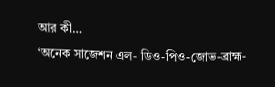আর কী…
‘অনেক সাজেশন এল- ডিও-পিও-জোভ-ব্রাহ্ম-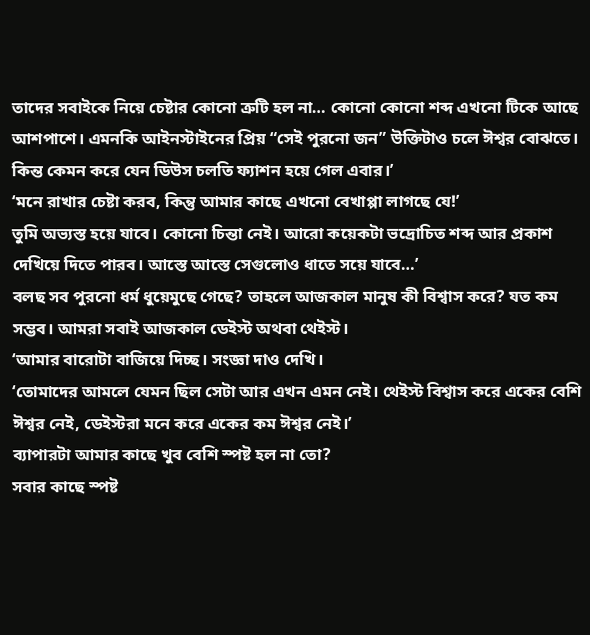তাদের সবাইকে নিয়ে চেষ্টার কোনো ত্রুটি হল না… কোনো কোনো শব্দ এখনো টিকে আছে আশপাশে। এমনকি আইনস্টাইনের প্রিয় “সেই পুরনো জন” উক্তিটাও চলে ঈশ্বর বোঝতে। কিন্ত কেমন করে যেন ডিউস চলতি ফ্যাশন হয়ে গেল এবার।’
‘মনে রাখার চেষ্টা করব, কিন্তু আমার কাছে এখনো বেখাপ্পা লাগছে যে!’
তুমি অভ্যস্ত হয়ে যাবে। কোনো চিন্তা নেই। আরো কয়েকটা ভদ্রোচিত শব্দ আর প্রকাশ দেখিয়ে দিতে পারব। আস্তে আস্তে সেগুলোও ধাতে সয়ে যাবে…’
বলছ সব পুরনো ধর্ম ধুয়েমুছে গেছে? তাহলে আজকাল মানুষ কী বিশ্বাস করে? যত কম সম্ভব। আমরা সবাই আজকাল ডেইস্ট অথবা থেইস্ট।
‘আমার বারোটা বাজিয়ে দিচ্ছ। সংজ্ঞা দাও দেখি।
‘তোমাদের আমলে যেমন ছিল সেটা আর এখন এমন নেই। থেইস্ট বিশ্বাস করে একের বেশি ঈশ্বর নেই, ডেইস্টরা মনে করে একের কম ঈশ্বর নেই।’
ব্যাপারটা আমার কাছে খুব বেশি স্পষ্ট হল না তো?
সবার কাছে স্পষ্ট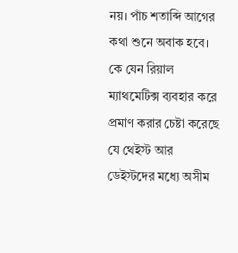নয়। পাঁচ শতাব্দি আগের কথা শুনে অবাক হবে। কে যেন রিয়াল ম্যাথমেটিক্স ব্যবহার করে প্রমাণ করার চেষ্টা করেছে যে থেইস্ট আর ডেইস্টদের মধ্যে অসীম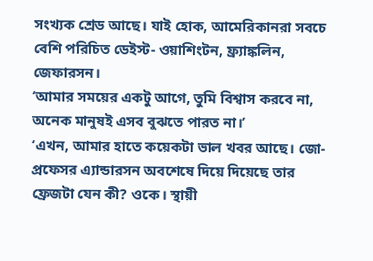সংখ্যক শ্রেড আছে। যাই হোক, আমেরিকানরা সবচে বেশি পরিচিত ডেইস্ট- ওয়াশিংটন, ফ্র্যাঙ্কলিন, জেফারসন।
‘আমার সময়ের একটু আগে, তুমি বিশ্বাস করবে না, অনেক মানুষই এসব বুঝতে পারত না।’
‘এখন, আমার হাতে কয়েকটা ভাল খবর আছে। জো- প্রফেসর এ্যান্ডারসন অবশেষে দিয়ে দিয়েছে তার ফ্রেজটা যেন কী? ওকে। স্থায়ী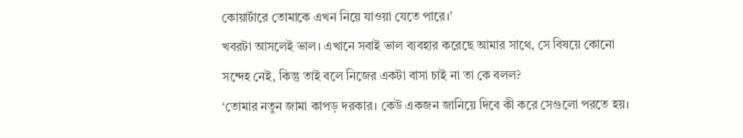কোয়ার্টারে তোমাকে এখন নিয়ে যাওয়া যেতে পারে।’
খবরটা আসলেই ভাল। এখানে সবাই ভাল ব্যবহার করেছে আমার সাথে, সে বিষয়ে কোনো সন্দেহ নেই, কিন্তু তাই বলে নিজের একটা বাসা চাই না তা কে বলল?
‘তোমার নতুন জামা কাপড় দরকার। কেউ একজন জানিয়ে দিবে কী করে সেগুলো পরতে হয়।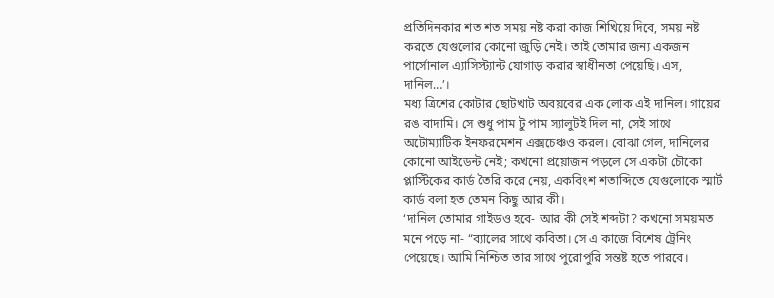প্রতিদিনকার শত শত সময় নষ্ট করা কাজ শিখিয়ে দিবে, সময় নষ্ট করতে যেগুলোর কোনো জুড়ি নেই। তাই তোমার জন্য একজন পার্সোনাল এ্যাসিস্ট্যান্ট যোগাড় করার স্বাধীনতা পেয়েছি। এস, দানিল…’।
মধ্য ত্রিশের কোটার ছোটখাট অবয়বের এক লোক এই দানিল। গায়ের রঙ বাদামি। সে শুধু পাম টু পাম স্যালুটই দিল না, সেই সাথে অটোম্যাটিক ইনফরমেশন এক্সচেঞ্চও করল। বোঝা গেল, দানিলের কোনো আইডেন্ট নেই; কখনো প্রয়োজন পড়লে সে একটা চৌকো প্লাস্টিকের কার্ড তৈরি করে নেয়, একবিংশ শতাব্দিতে যেগুলোকে স্মার্ট কার্ড বলা হত তেমন কিছু আর কী।
‘দানিল তোমার গাইডও হবে- আর কী সেই শব্দটা? কখনো সময়মত মনে পড়ে না- “ব্যালের সাথে কবিতা। সে এ কাজে বিশেষ ট্রেনিং পেয়েছে। আমি নিশ্চিত তার সাথে পুরোপুরি সন্তষ্ট হতে পারবে।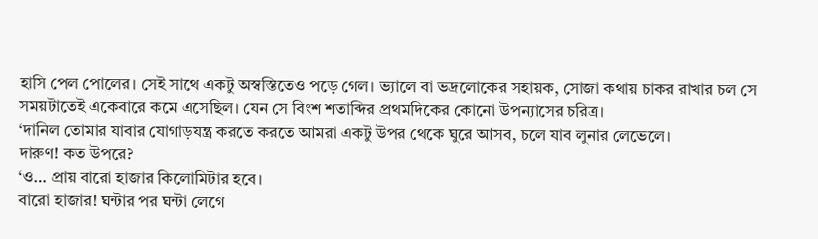হাসি পেল পোলের। সেই সাথে একটু অস্বস্তিতেও পড়ে গেল। ভ্যালে বা ভদ্রলোকের সহায়ক, সোজা কথায় চাকর রাখার চল সে সময়টাতেই একেবারে কমে এসেছিল। যেন সে বিংশ শতাব্দির প্রথমদিকের কোনো উপন্যাসের চরিত্র।
‘দানিল তোমার যাবার যোগাড়যন্ত্র করতে করতে আমরা একটু উপর থেকে ঘুরে আসব, চলে যাব লুনার লেভেলে।
দারুণ! কত উপরে?
‘ও… প্রায় বারো হাজার কিলোমিটার হবে।
বারো হাজার! ঘন্টার পর ঘন্টা লেগে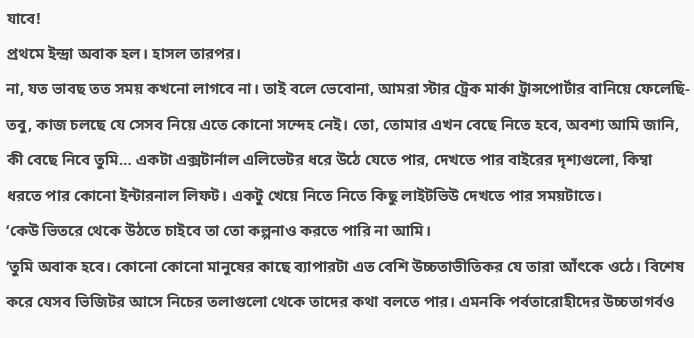যাবে!
প্রথমে ইন্দ্রা অবাক হল। হাসল তারপর।
না, যত ভাবছ তত সময় কখনো লাগবে না। তাই বলে ভেবোনা, আমরা স্টার ট্রেক মার্কা ট্রান্সপোর্টার বানিয়ে ফেলেছি- তবু, কাজ চলছে যে সেসব নিয়ে এতে কোনো সন্দেহ নেই। তো, তোমার এখন বেছে নিতে হবে, অবশ্য আমি জানি, কী বেছে নিবে তুমি… একটা এক্সটার্নাল এলিভেটর ধরে উঠে যেতে পার, দেখতে পার বাইরের দৃশ্যগুলো, কিম্বা ধরতে পার কোনো ইন্টারনাল লিফট। একটু খেয়ে নিতে নিতে কিছু লাইটভিউ দেখতে পার সময়টাতে।
‘কেউ ভিতরে থেকে উঠতে চাইবে তা তো কল্পনাও করতে পারি না আমি।
‘তুমি অবাক হবে। কোনো কোনো মানুষের কাছে ব্যাপারটা এত বেশি উচ্চতাভীতিকর যে তারা আঁৎকে ওঠে। বিশেষ করে যেসব ভিজিটর আসে নিচের তলাগুলো থেকে তাদের কথা বলতে পার। এমনকি পর্বতারোহীদের উচ্চতাগর্বও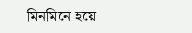মিনমিনে হয়ে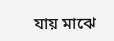যায় মাঝে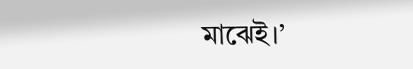মাঝেই।’